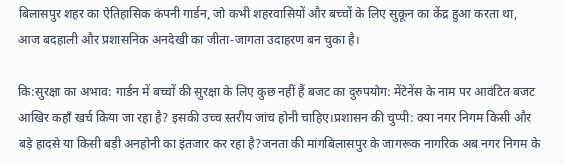बिलासपुर शहर का ऐतिहासिक कंपनी गार्डन, जो कभी शहरवासियों और बच्चों के लिए सुकून का केंद्र हुआ करता था, आज बदहाली और प्रशासनिक अनदेखी का जीता-जागता उदाहरण बन चुका है।

कि:सुरक्षा का अभाव: गार्डन में बच्चों की सुरक्षा के लिए कुछ नहीं हैं बजट का दुरुपयोग: मेंटेनेंस के नाम पर आवंटित बजट आखिर कहाँ खर्च किया जा रहा है? इसकी उच्च स्तरीय जांच होनी चाहिए।प्रशासन की चुप्पी: क्या नगर निगम किसी और बड़े हादसे या किसी बड़ी अनहोनी का इंतजार कर रहा है?जनता की मांगबिलासपुर के जागरूक नागरिक अब नगर निगम के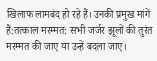खिलाफ लामबंद हो रहे हैं। उनकी प्रमुख मांगें हैं:तत्काल मरम्मत: सभी जर्जर झूलों की तुरंत मरम्मत की जाए या उन्हें बदला जाए।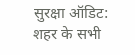सुरक्षा ऑडिट: शहर के सभी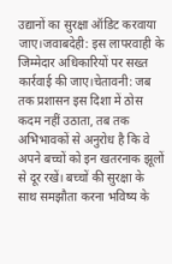उद्यानों का सुरक्षा ऑडिट करवाया जाए।जवाबदेही: इस लापरवाही के जिम्मेदार अधिकारियों पर सख्त कार्रवाई की जाए।चेतावनी: जब तक प्रशासन इस दिशा में ठोस कदम नहीं उठाता, तब तक अभिभावकों से अनुरोध है कि वे अपने बच्चों को इन खतरनाक झूलों से दूर रखें। बच्चों की सुरक्षा के साथ समझौता करना भविष्य के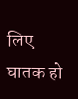लिए घातक हो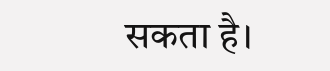सकता है।